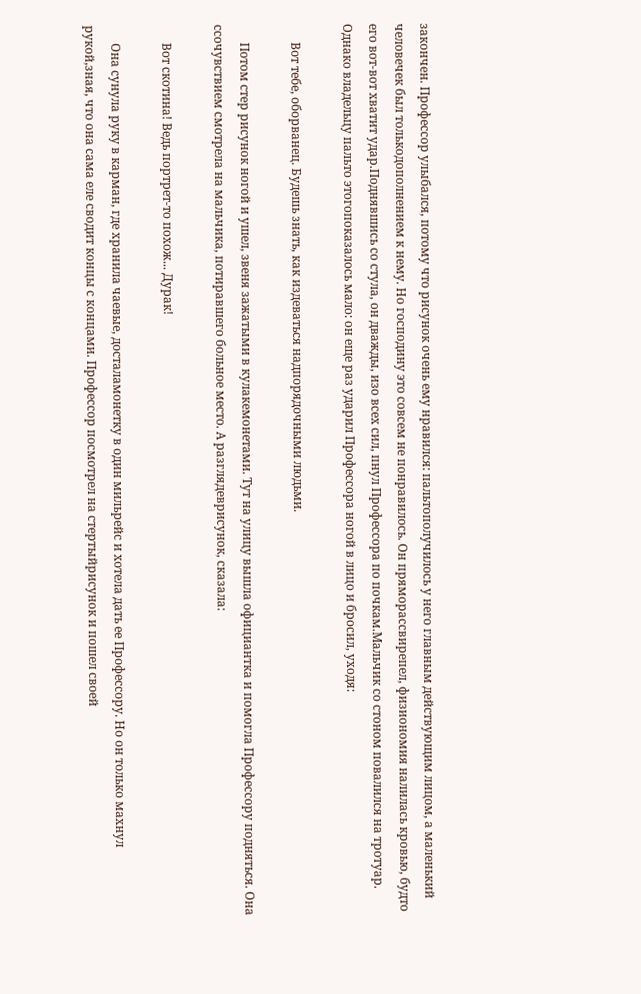закончен. Профессор улыбался, потому что рисунок очень ему нравился: пальтополучилось у него главным действующим лицом, а маленький человечек был толькодополнением к нему. Но господину это совсем не понравилось. Он пряморассвирепел, физиономия налилась кровью, будто его вот-вот хватит удар.Поднявшись со стула, он дважды, изо всех сил, пнул Профессора по почкам.Мальчик со стоном повалился на тротуар. Однако владельцу пальто этогопоказалось мало: он еще раз ударил Профессора ногой в лицо и бросил, уходя:

      Вот тебе, оборванец. Будешь знать, как издеваться надпорядочными людьми.

      Потом стер рисунок ногой и ушел, звеня зажатыми в кулакемонетами. Тут на улицу вышла официантка и помогла Профессору подняться. Она ссочувствием смотрела на мальчика, потиравшего больное место. А разглядеврисунок, сказала:

      Вот скотина! Ведь портрет-то похож... Дурак!

      Она сунула руку в карман, где хранила чаевые, досталамонетку в один мильрейс и хотела дать ее Профессору. Но он только махнул рукой,зная, что она сама еле сводит концы с концами. Профессор посмотрел на стертыйрисунок и пошел своей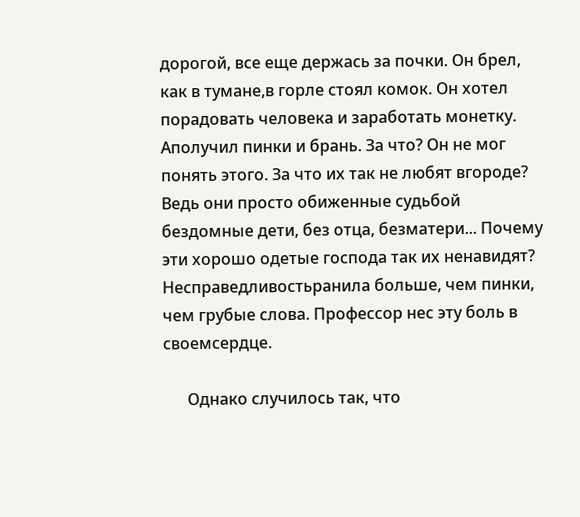дорогой, все еще держась за почки. Он брел, как в тумане,в горле стоял комок. Он хотел порадовать человека и заработать монетку. Аполучил пинки и брань. За что? Он не мог понять этого. За что их так не любят вгороде? Ведь они просто обиженные судьбой бездомные дети, без отца, безматери... Почему эти хорошо одетые господа так их ненавидят? Несправедливостьранила больше, чем пинки, чем грубые слова. Профессор нес эту боль в своемсердце.

      Однако случилось так, что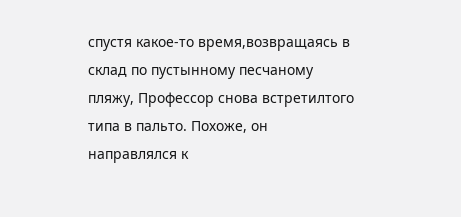спустя какое-то время,возвращаясь в склад по пустынному песчаному пляжу, Профессор снова встретилтого типа в пальто. Похоже, он направлялся к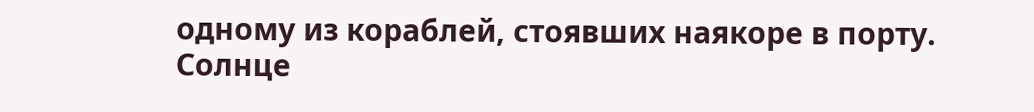одному из кораблей, стоявших наякоре в порту. Солнце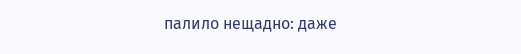палило нещадно: даже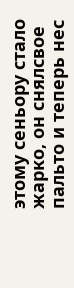этому сеньору стало жарко, он снялсвое пальто и теперь нес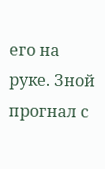его на руке. Зной прогнал с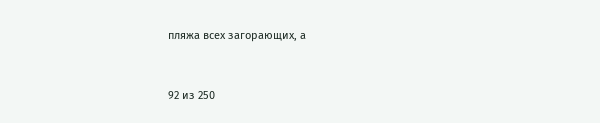пляжа всех загорающих, а



92 из 250